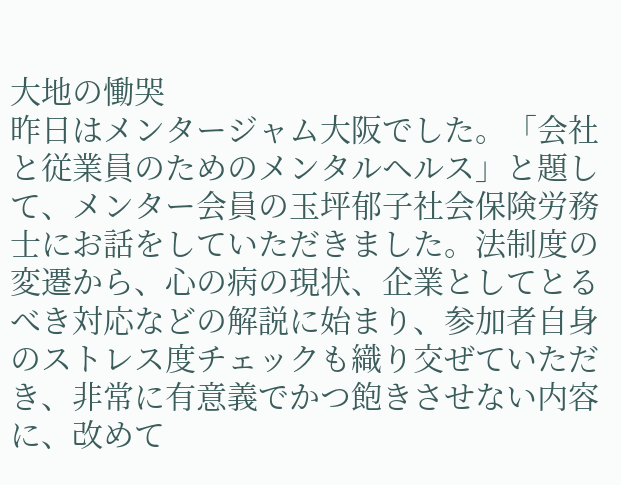大地の慟哭
昨日はメンタージャム大阪でした。「会社と従業員のためのメンタルヘルス」と題して、メンター会員の玉坪郁子社会保険労務士にお話をしていただきました。法制度の変遷から、心の病の現状、企業としてとるべき対応などの解説に始まり、参加者自身のストレス度チェックも織り交ぜていただき、非常に有意義でかつ飽きさせない内容に、改めて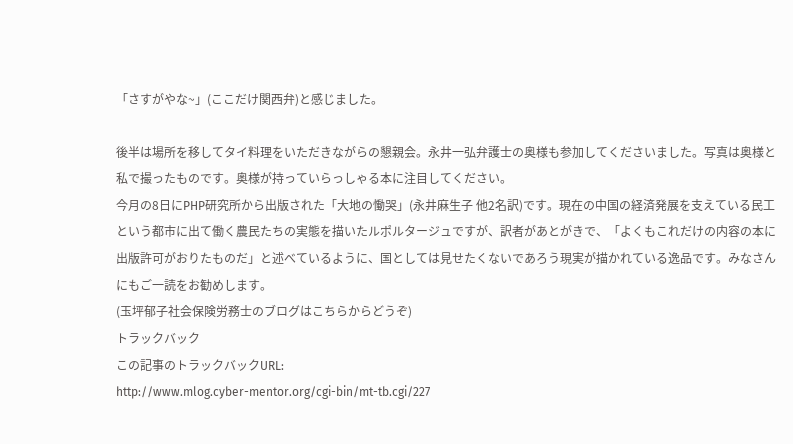「さすがやな~」(ここだけ関西弁)と感じました。

後半は場所を移してタイ料理をいただきながらの懇親会。永井一弘弁護士の奥様も参加してくださいました。写真は奥様と私で撮ったものです。奥様が持っていらっしゃる本に注目してください。
今月の8日にPHP研究所から出版された「大地の慟哭」(永井麻生子 他2名訳)です。現在の中国の経済発展を支えている民工という都市に出て働く農民たちの実態を描いたルポルタージュですが、訳者があとがきで、「よくもこれだけの内容の本に出版許可がおりたものだ」と述べているように、国としては見せたくないであろう現実が描かれている逸品です。みなさんにもご一読をお勧めします。
(玉坪郁子社会保険労務士のブログはこちらからどうぞ)
トラックバック
この記事のトラックバックURL:
http://www.mlog.cyber-mentor.org/cgi-bin/mt-tb.cgi/227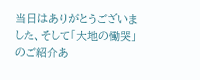当日はありがとうございました、そして「大地の慟哭」のご紹介あ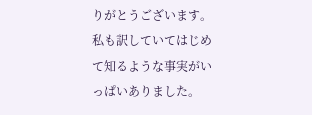りがとうございます。
私も訳していてはじめて知るような事実がいっぱいありました。